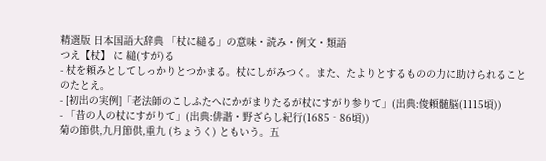精選版 日本国語大辞典 「杖に縋る」の意味・読み・例文・類語
つえ【杖】 に 縋(すが)る
- 杖を頼みとしてしっかりとつかまる。杖にしがみつく。また、たよりとするものの力に助けられることのたとえ。
- [初出の実例]「老法師のこしふたへにかがまりたるが杖にすがり参りて」(出典:俊頼髄脳(1115頃))
- 「昔の人の杖にすがりて」(出典:俳諧・野ざらし紀行(1685‐86頃))
菊の節供,九月節供,重九 (ちょうく) ともいう。五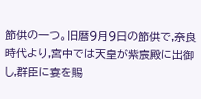節供の一つ。旧暦9月9日の節供で,奈良時代より,宮中では天皇が紫宸殿に出御し,群臣に宴を賜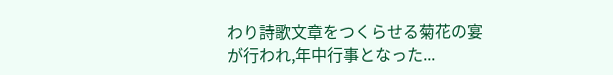わり詩歌文章をつくらせる菊花の宴が行われ,年中行事となった...